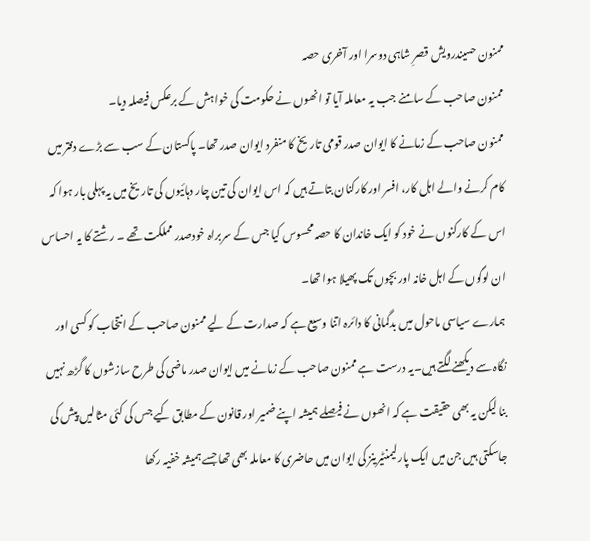ممنون حسیندرویش قصرِ شاہی دوسرا اور آخری حصہ
ممنون صاحب کے سامنے جب یہ معاملہ آیا تو انھوں نے حکومت کی خواہش کے برعکس فیصلہ دیا۔
ممنون صاحب کے زمانے کا ایوان صدر قومی تاریخ کا منفرد ایوان صدر تھا۔ پاکستان کے سب سے بڑے دفتر میں کام کرنے والے اہل کار، افسر اور کارکنان بتاتے ہیں کہ اس ایوان کی تین چار دہائیوں کی تاریخ میں یہ پہلی بار ہوا کہ اس کے کارکنوں نے خود کو ایک خاندان کا حصہ محسوس کیا جس کے سربراہ خودصدر مملکت تھے ۔ رشتے کا یہ احساس ان لوگوں کے اہل خانہ اور بچوں تک پھیلا ہوا تھا۔
ہمارے سیاسی ماحول میں بدگمانی کا دائرہ اتنا وسیع ہے کہ صدارت کے لیے ممنون صاحب کے انتخاب کو کسی اور نگاہ سے دیکھنے لگتے ہیں۔یہ درست ہے ممنون صاحب کے زمانے میں ایوان صدر ماضی کی طرح سازشوں کا گڑھ نہیں بنا لیکن یہ بھی حقیقت ہے کہ انھوں نے فیصلے ہمیشہ اپنے ضمیر اور قانون کے مطابق کیے جس کی کئی مثالیں پیش کی جاسکتی ہیں جن میں ایک پارلیمنٹیرینز کی ایوان میں حاضری کا معاملہ بھی تھا جسے ہمیشہ خفیہ رکھا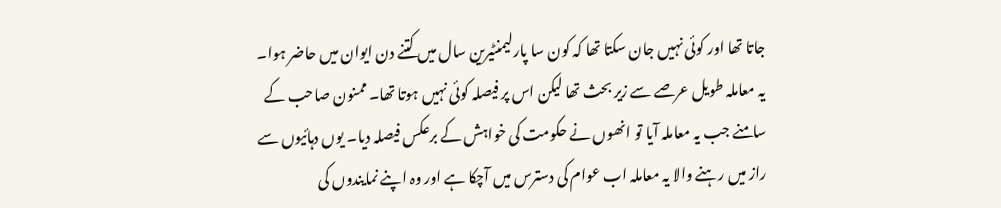جاتا تھا اور کوئی نہیں جان سکتا تھا کہ کون سا پارلیمنٹیرین سال میں کتنے دن ایوان میں حاضر ہوا۔
یہ معاملہ طویل عرصے سے زیر بحث تھا لیکن اس پر فیصلہ کوئی نہیں ہوتا تھا۔ ممنون صاحب کے سامنے جب یہ معاملہ آیا تو انھوں نے حکومت کی خواہش کے برعکس فیصلہ دیا۔ یوں دہائیوں سے راز میں رہنے والا یہ معاملہ اب عوام کی دسترس میں آچکا ہے اور وہ اپنے نمایندوں کی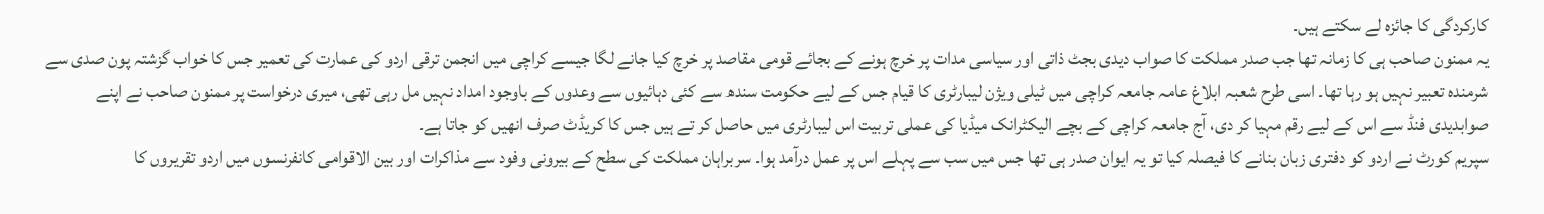کارکردگی کا جائزہ لے سکتے ہیں۔
یہ ممنون صاحب ہی کا زمانہ تھا جب صدر مملکت کا صواب دیدی بجٹ ذاتی اور سیاسی مدات پر خرچ ہونے کے بجائے قومی مقاصد پر خرچ کیا جانے لگا جیسے کراچی میں انجمن ترقی اردو کی عمارت کی تعمیر جس کا خواب گزشتہ پون صدی سے شرمندہ تعبیر نہیں ہو رہا تھا۔ اسی طرح شعبہ ابلاغ عامہ جامعہ کراچی میں ٹیلی ویژن لیبارٹری کا قیام جس کے لیے حکومت سندھ سے کئی دہائیوں سے وعدوں کے باوجود امداد نہیں مل رہی تھی، میری درخواست پر ممنون صاحب نے اپنے صوابدیدی فنڈ سے اس کے لیے رقم مہیا کر دی، آج جامعہ کراچی کے بچے الیکٹرانک میڈیا کی عملی تربیت اس لیبارٹری میں حاصل کر تے ہیں جس کا کریڈٹ صرف انھیں کو جاتا ہے۔
سپریم کورٹ نے اردو کو دفتری زبان بنانے کا فیصلہ کیا تو یہ ایوان صدر ہی تھا جس میں سب سے پہلے اس پر عمل درآمد ہوا۔ سربراہان مملکت کی سطح کے بیرونی وفود سے مذاکرات اور بین الاقوامی کانفرنسوں میں اردو تقریروں کا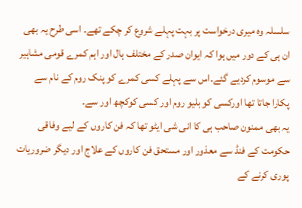سلسلہ وہ میری درخواست پر بہت پہلے شروع کر چکے تھے۔ اسی طرح یہ بھی ان ہی کے دور میں ہوا کہ ایوان صدر کے مختلف ہال اور اہم کمرے قومی مشاہیر سے موسوم کردیے گئے۔اس سے پہلے کسی کمرے کو پنک روم کے نام سے پکارا جاتا تھا اورکسی کو بلیو روم اور کسی کوکچھ اور سے۔
یہ بھی ممنون صاحب ہی کا انی شی ایٹو تھا کہ فن کاروں کے لیے وفاقی حکومت کے فنڈ سے معذور اور مستحق فن کاروں کے علاج اور دیگر ضروریات پوری کرنے کے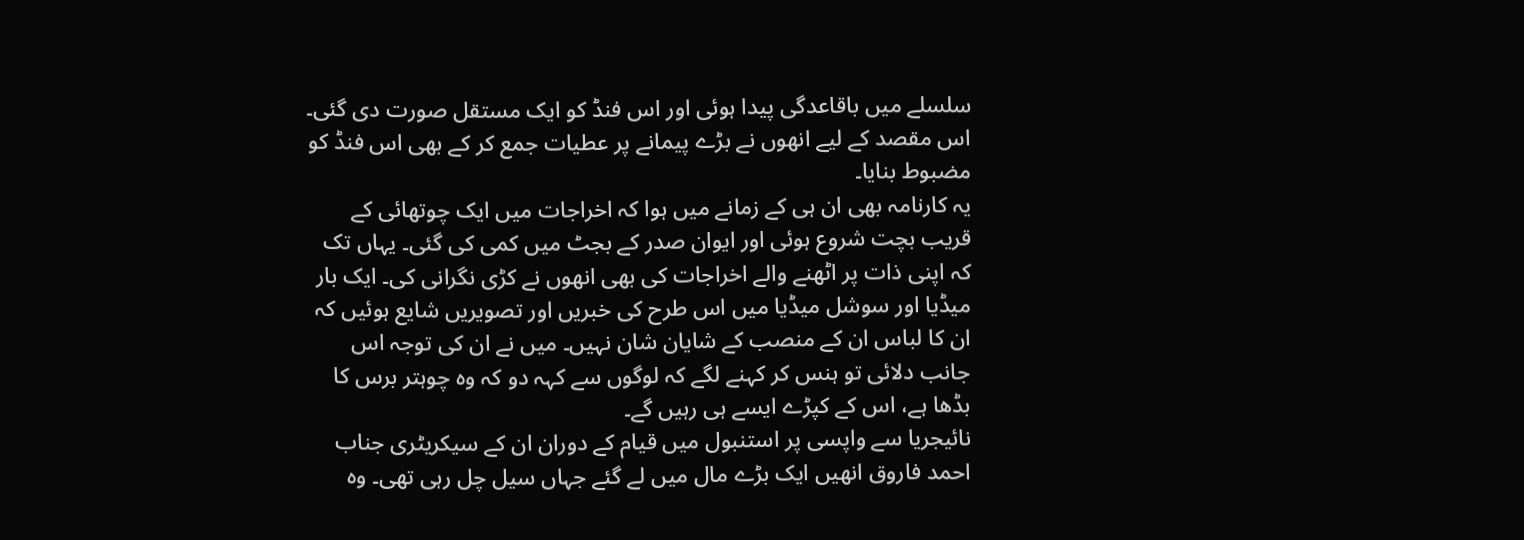سلسلے میں باقاعدگی پیدا ہوئی اور اس فنڈ کو ایک مستقل صورت دی گئی۔ اس مقصد کے لیے انھوں نے بڑے پیمانے پر عطیات جمع کر کے بھی اس فنڈ کو مضبوط بنایا۔
یہ کارنامہ بھی ان ہی کے زمانے میں ہوا کہ اخراجات میں ایک چوتھائی کے قریب بچت شروع ہوئی اور ایوان صدر کے بجٹ میں کمی کی گئی۔ یہاں تک کہ اپنی ذات پر اٹھنے والے اخراجات کی بھی انھوں نے کڑی نگرانی کی۔ ایک بار میڈیا اور سوشل میڈیا میں اس طرح کی خبریں اور تصویریں شایع ہوئیں کہ ان کا لباس ان کے منصب کے شایان شان نہیں۔ میں نے ان کی توجہ اس جانب دلائی تو ہنس کر کہنے لگے کہ لوگوں سے کہہ دو کہ وہ چوہتر برس کا بڈھا ہے، اس کے کپڑے ایسے ہی رہیں گے۔
نائیجریا سے واپسی پر استنبول میں قیام کے دوران ان کے سیکریٹری جناب احمد فاروق انھیں ایک بڑے مال میں لے گئے جہاں سیل چل رہی تھی۔ وہ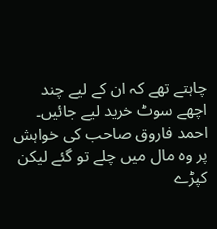چاہتے تھے کہ ان کے لیے چند اچھے سوٹ خرید لیے جائیں۔ احمد فاروق صاحب کی خواہش پر وہ مال میں چلے تو گئے لیکن کپڑے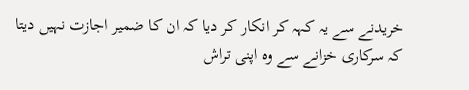خریدنے سے یہ کہہ کر انکار کر دیا کہ ان کا ضمیر اجازت نہیں دیتا کہ سرکاری خزانے سے وہ اپنی تراش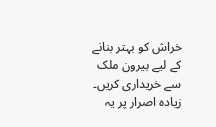خراش کو بہتر بنانے کے لیے بیرون ملک سے خریداری کریں۔
زیادہ اصرار پر یہ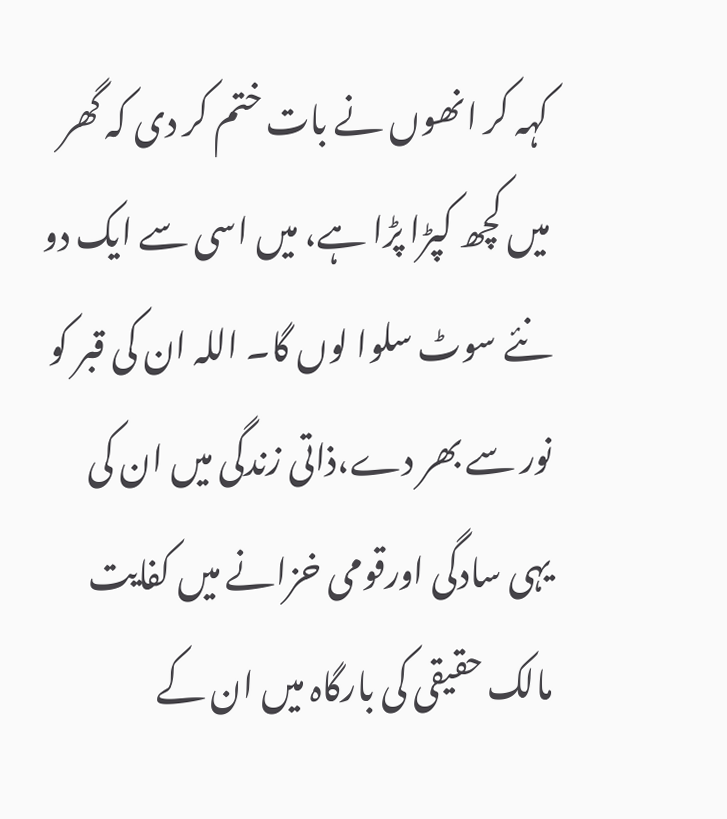کہہ کر انھوں نے بات ختم کر دی کہ گھر میں کچھ کپڑا پڑا ہے، میں اسی سے ایک دو نئے سوٹ سلوا لوں گا۔ اللہ ان کی قبر کو نور سے بھر دے،ذاتی زندگی میں ان کی یہی سادگی اورقومی خزانے میں کفایت مالک حقیقی کی بارگاہ میں ان کے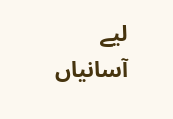لیے آسانیاں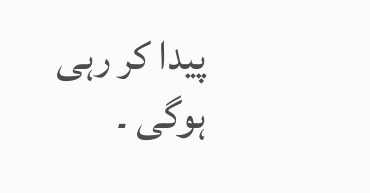پیدا کر رہی ہوگی ۔